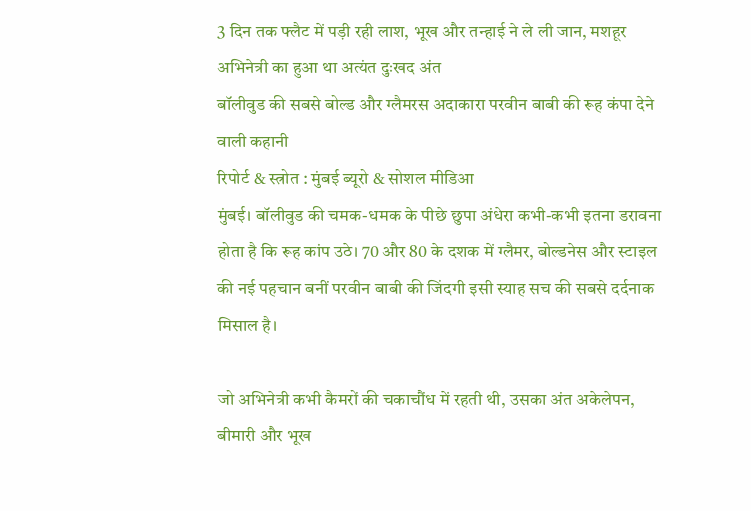3 दिन तक फ्लैट में पड़ी रही लाश, भूख और तन्हाई ने ले ली जान, मशहूर अभिनेत्री का हुआ था अत्यंत दुःखद अंत
बॉलीवुड की सबसे बोल्ड और ग्लैमरस अदाकारा परवीन बाबी की रूह कंपा देने वाली कहानी
रिपोर्ट & स्त्रोत : मुंबई ब्यूरो & सोशल मीडिआ
मुंबई। बॉलीवुड की चमक-धमक के पीछे छुपा अंधेरा कभी-कभी इतना डरावना होता है कि रूह कांप उठे। 70 और 80 के दशक में ग्लैमर, बोल्डनेस और स्टाइल की नई पहचान बनीं परवीन बाबी की जिंदगी इसी स्याह सच की सबसे दर्दनाक मिसाल है।

जो अभिनेत्री कभी कैमरों की चकाचौंध में रहती थी, उसका अंत अकेलेपन, बीमारी और भूख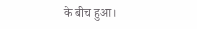के बीच हुआ।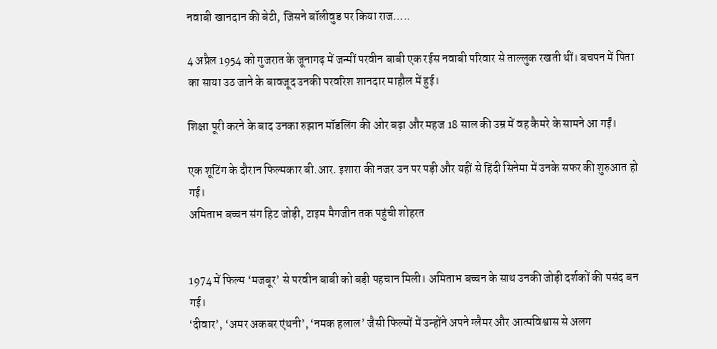नवाबी खानदान की बेटी, जिसने बॉलीवुड पर किया राज…..

4 अप्रैल 1954 को गुजरात के जूनागढ़ में जन्मीं परवीन बाबी एक रईस नवाबी परिवार से ताल्लुक रखती थीं। बचपन में पिता का साया उठ जाने के बावजूद उनकी परवरिश शानदार माहौल में हुई।

शिक्षा पूरी करने के बाद उनका रुझान मॉडलिंग की ओर बढ़ा और महज 18 साल की उम्र में वह कैमरे के सामने आ गईं।

एक शूटिंग के दौरान फिल्मकार बी.आर. इशारा की नजर उन पर पड़ी और यहीं से हिंदी सिनेमा में उनके सफर की शुरुआत हो गई।
अमिताभ बच्चन संग हिट जोड़ी, टाइम मैगजीन तक पहुंची शोहरत


1974 में फिल्म ‘मजबूर’ से परवीन बाबी को बड़ी पहचान मिली। अमिताभ बच्चन के साथ उनकी जोड़ी दर्शकों की पसंद बन गई।
‘दीवार’, ‘अमर अकबर एंथनी’, ‘नमक हलाल’ जैसी फिल्मों में उन्होंने अपने ग्लैमर और आत्मविश्वास से अलग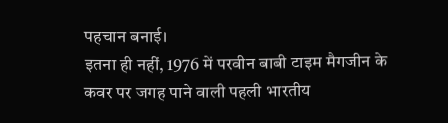पहचान बनाई।
इतना ही नहीं, 1976 में परवीन बाबी टाइम मैगजीन के कवर पर जगह पाने वाली पहली भारतीय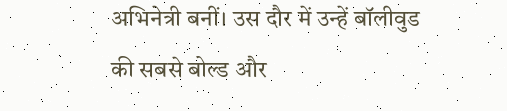अभिनेत्री बनीं। उस दौर में उन्हें बॉलीवुड की सबसे बोल्ड और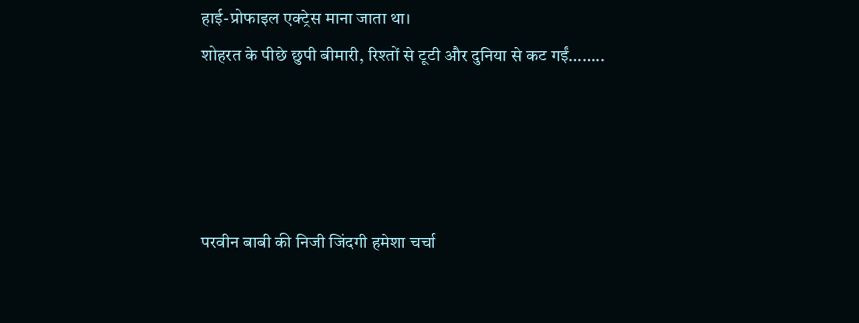हाई-प्रोफाइल एक्ट्रेस माना जाता था।
शोहरत के पीछे छुपी बीमारी, रिश्तों से टूटी और दुनिया से कट गईं……..




परवीन बाबी की निजी जिंदगी हमेशा चर्चा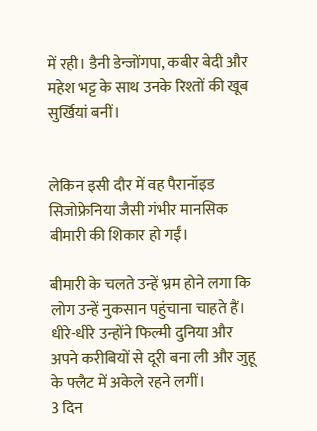में रही। डैनी डेन्जोंगपा, कबीर बेदी और महेश भट्ट के साथ उनके रिश्तों की खूब सुर्खियां बनीं।


लेकिन इसी दौर में वह पैरानॉइड सिजोफ्रेनिया जैसी गंभीर मानसिक बीमारी की शिकार हो गईं।

बीमारी के चलते उन्हें भ्रम होने लगा कि लोग उन्हें नुकसान पहुंचाना चाहते हैं। धीरे-धीरे उन्होंने फिल्मी दुनिया और अपने करीबियों से दूरी बना ली और जुहू के फ्लैट में अकेले रहने लगीं।
3 दिन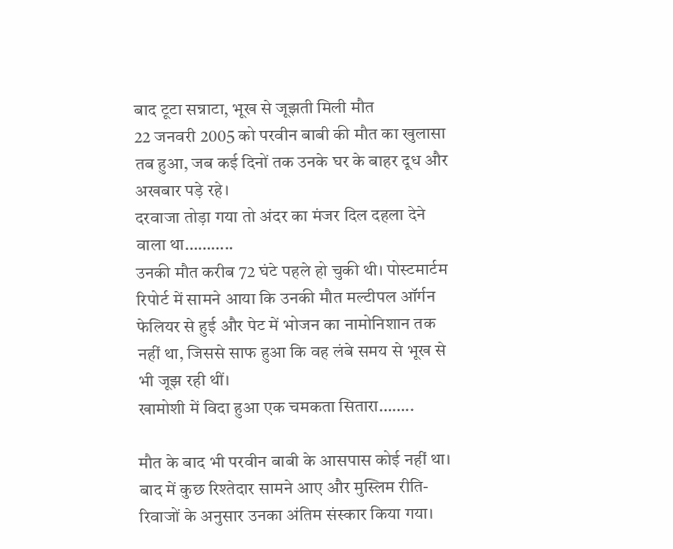बाद टूटा सन्नाटा, भूख से जूझती मिली मौत
22 जनवरी 2005 को परवीन बाबी की मौत का खुलासा तब हुआ, जब कई दिनों तक उनके घर के बाहर दूध और अखबार पड़े रहे।
दरवाजा तोड़ा गया तो अंदर का मंजर दिल दहला देने वाला था………..
उनकी मौत करीब 72 घंटे पहले हो चुकी थी। पोस्टमार्टम रिपोर्ट में सामने आया कि उनकी मौत मल्टीपल ऑर्गन फेलियर से हुई और पेट में भोजन का नामोनिशान तक नहीं था, जिससे साफ हुआ कि वह लंबे समय से भूख से भी जूझ रही थीं।
खामोशी में विदा हुआ एक चमकता सितारा……..

मौत के बाद भी परवीन बाबी के आसपास कोई नहीं था। बाद में कुछ रिश्तेदार सामने आए और मुस्लिम रीति-रिवाजों के अनुसार उनका अंतिम संस्कार किया गया।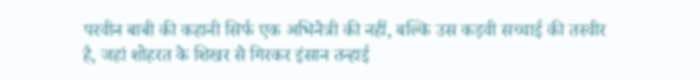परवीन बाबी की कहानी सिर्फ एक अभिनेत्री की नहीं, बल्कि उस कड़वी सच्चाई की तस्वीर है, जहां शोहरत के शिखर से गिरकर इंसान तन्हाई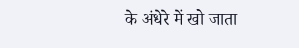के अंधेरे में खो जाता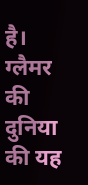है।
ग्लैमर की दुनिया की यह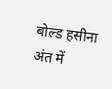बोल्ड हसीना अंत में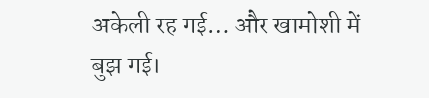अकेली रह गई… और खामोशी में बुझ गई।